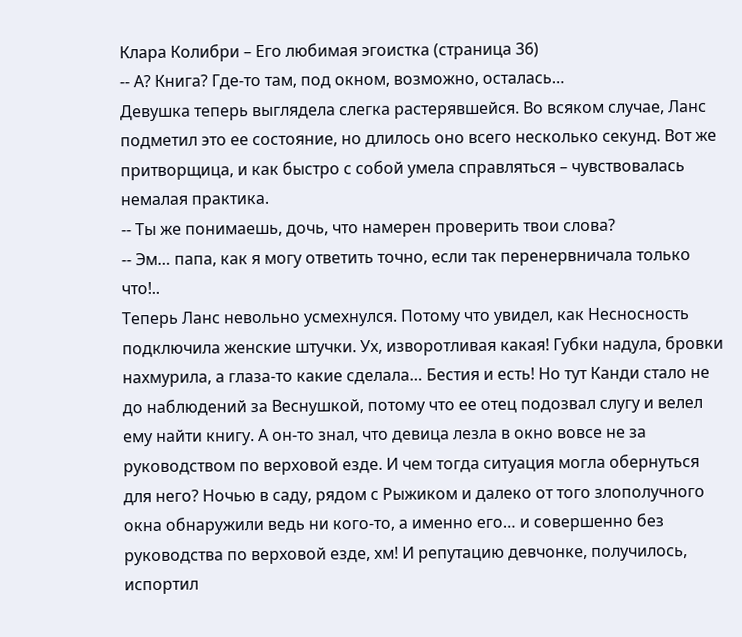Клара Колибри – Его любимая эгоистка (страница 36)
-- А? Книга? Где-то там, под окном, возможно, осталась…
Девушка теперь выглядела слегка растерявшейся. Во всяком случае, Ланс подметил это ее состояние, но длилось оно всего несколько секунд. Вот же притворщица, и как быстро с собой умела справляться – чувствовалась немалая практика.
-- Ты же понимаешь, дочь, что намерен проверить твои слова?
-- Эм… папа, как я могу ответить точно, если так перенервничала только что!..
Теперь Ланс невольно усмехнулся. Потому что увидел, как Несносность подключила женские штучки. Ух, изворотливая какая! Губки надула, бровки нахмурила, а глаза-то какие сделала… Бестия и есть! Но тут Канди стало не до наблюдений за Веснушкой, потому что ее отец подозвал слугу и велел ему найти книгу. А он-то знал, что девица лезла в окно вовсе не за руководством по верховой езде. И чем тогда ситуация могла обернуться для него? Ночью в саду, рядом с Рыжиком и далеко от того злополучного окна обнаружили ведь ни кого-то, а именно его… и совершенно без руководства по верховой езде, хм! И репутацию девчонке, получилось, испортил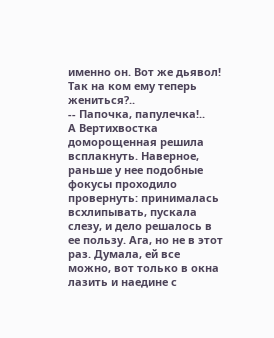именно он. Вот же дьявол! Так на ком ему теперь жениться?..
-- Папочка, папулечка!..
А Вертихвостка доморощенная решила всплакнуть. Наверное, раньше у нее подобные фокусы проходило провернуть: принималась всхлипывать, пускала слезу, и дело решалось в ее пользу. Ага, но не в этот раз. Думала, ей все можно, вот только в окна лазить и наедине с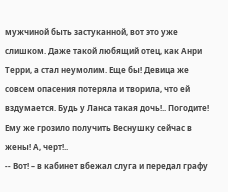мужчиной быть застуканной, вот это уже слишком. Даже такой любящий отец, как Анри Терри, а стал неумолим. Еще бы! Девица же совсем опасения потеряла и творила, что ей вздумается. Будь у Ланса такая дочь!.. Погодите! Ему же грозило получить Веснушку сейчас в жены! А, черт!..
-- Вот! – в кабинет вбежал слуга и передал графу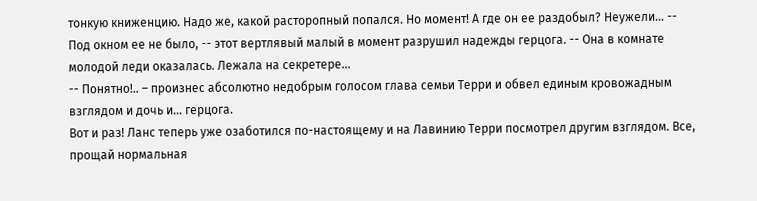тонкую книженцию. Надо же, какой расторопный попался. Но момент! А где он ее раздобыл? Неужели… -- Под окном ее не было, -- этот вертлявый малый в момент разрушил надежды герцога. -- Она в комнате молодой леди оказалась. Лежала на секретере…
-- Понятно!.. – произнес абсолютно недобрым голосом глава семьи Терри и обвел единым кровожадным взглядом и дочь и… герцога.
Вот и раз! Ланс теперь уже озаботился по-настоящему и на Лавинию Терри посмотрел другим взглядом. Все, прощай нормальная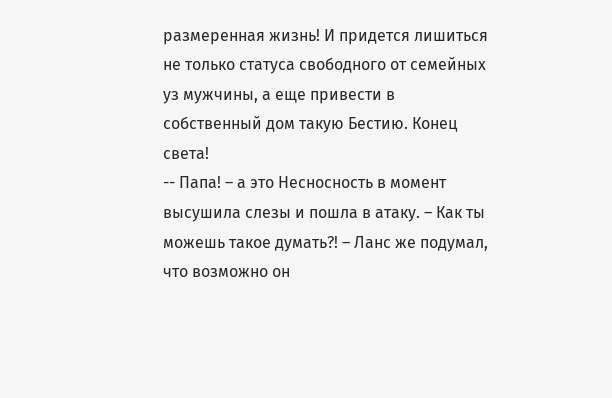размеренная жизнь! И придется лишиться не только статуса свободного от семейных уз мужчины, а еще привести в собственный дом такую Бестию. Конец света!
-- Папа! – а это Несносность в момент высушила слезы и пошла в атаку. – Как ты можешь такое думать?! – Ланс же подумал, что возможно он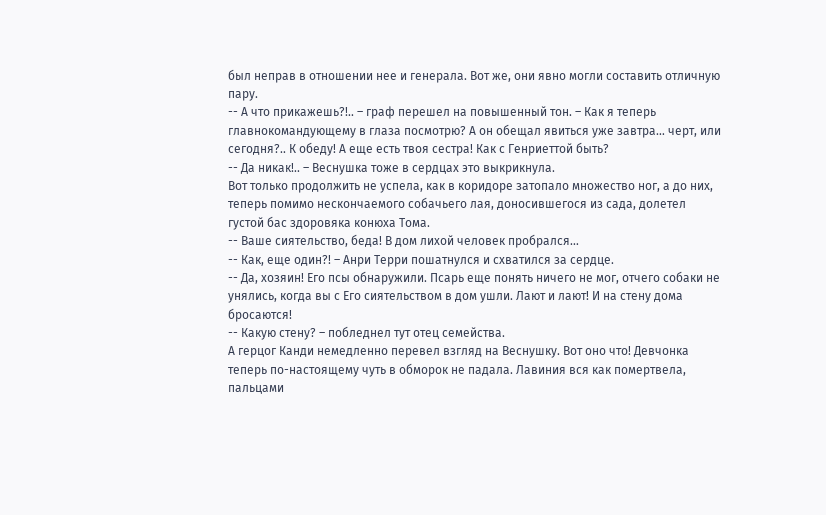был неправ в отношении нее и генерала. Вот же, они явно могли составить отличную пару.
-- А что прикажешь?!.. – граф перешел на повышенный тон. – Как я теперь главнокомандующему в глаза посмотрю? А он обещал явиться уже завтра… черт, или сегодня?.. К обеду! А еще есть твоя сестра! Как с Генриеттой быть?
-- Да никак!.. – Веснушка тоже в сердцах это выкрикнула.
Вот только продолжить не успела, как в коридоре затопало множество ног, а до них, теперь помимо нескончаемого собачьего лая, доносившегося из сада, долетел густой бас здоровяка конюха Тома.
-- Ваше сиятельство, беда! В дом лихой человек пробрался…
-- Как, еще один?! – Анри Терри пошатнулся и схватился за сердце.
-- Да, хозяин! Его псы обнаружили. Псарь еще понять ничего не мог, отчего собаки не унялись, когда вы с Его сиятельством в дом ушли. Лают и лают! И на стену дома бросаются!
-- Какую стену? – побледнел тут отец семейства.
А герцог Канди немедленно перевел взгляд на Веснушку. Вот оно что! Девчонка теперь по-настоящему чуть в обморок не падала. Лавиния вся как помертвела, пальцами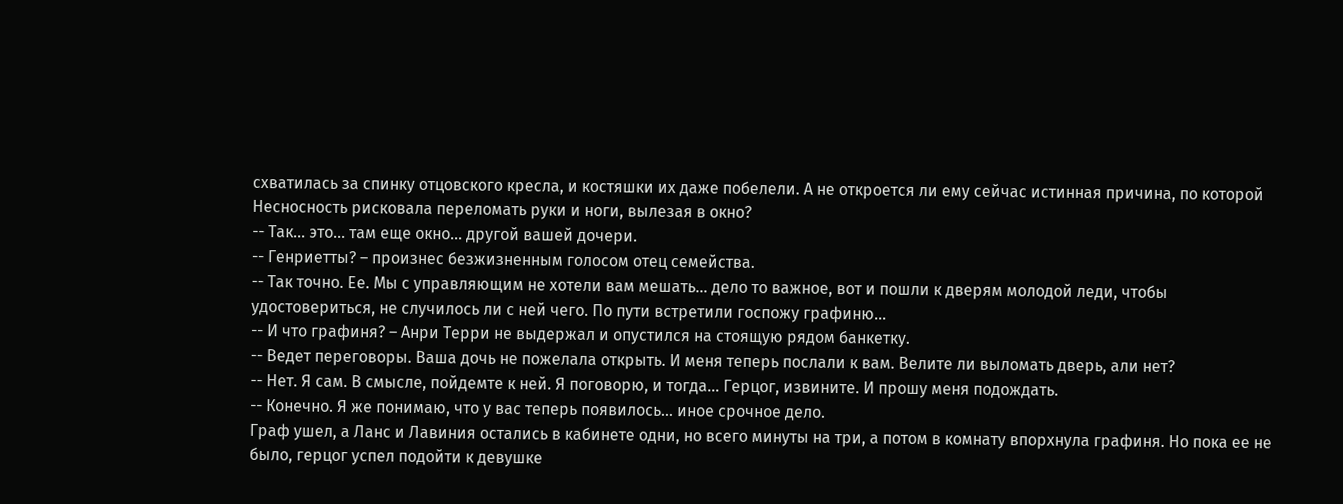схватилась за спинку отцовского кресла, и костяшки их даже побелели. А не откроется ли ему сейчас истинная причина, по которой Несносность рисковала переломать руки и ноги, вылезая в окно?
-- Так… это… там еще окно… другой вашей дочери.
-- Генриетты? – произнес безжизненным голосом отец семейства.
-- Так точно. Ее. Мы с управляющим не хотели вам мешать… дело то важное, вот и пошли к дверям молодой леди, чтобы удостовериться, не случилось ли с ней чего. По пути встретили госпожу графиню…
-- И что графиня? – Анри Терри не выдержал и опустился на стоящую рядом банкетку.
-- Ведет переговоры. Ваша дочь не пожелала открыть. И меня теперь послали к вам. Велите ли выломать дверь, али нет?
-- Нет. Я сам. В смысле, пойдемте к ней. Я поговорю, и тогда… Герцог, извините. И прошу меня подождать.
-- Конечно. Я же понимаю, что у вас теперь появилось… иное срочное дело.
Граф ушел, а Ланс и Лавиния остались в кабинете одни, но всего минуты на три, а потом в комнату впорхнула графиня. Но пока ее не было, герцог успел подойти к девушке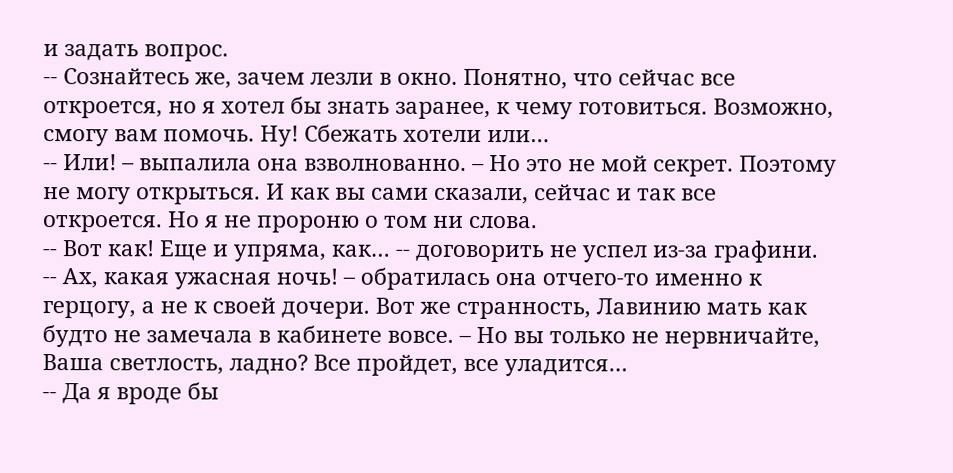и задать вопрос.
-- Сознайтесь же, зачем лезли в окно. Понятно, что сейчас все откроется, но я хотел бы знать заранее, к чему готовиться. Возможно, смогу вам помочь. Ну! Сбежать хотели или…
-- Или! – выпалила она взволнованно. – Но это не мой секрет. Поэтому не могу открыться. И как вы сами сказали, сейчас и так все откроется. Но я не пророню о том ни слова.
-- Вот как! Еще и упряма, как… -- договорить не успел из-за графини.
-- Ах, какая ужасная ночь! – обратилась она отчего-то именно к герцогу, а не к своей дочери. Вот же странность, Лавинию мать как будто не замечала в кабинете вовсе. – Но вы только не нервничайте, Ваша светлость, ладно? Все пройдет, все уладится…
-- Да я вроде бы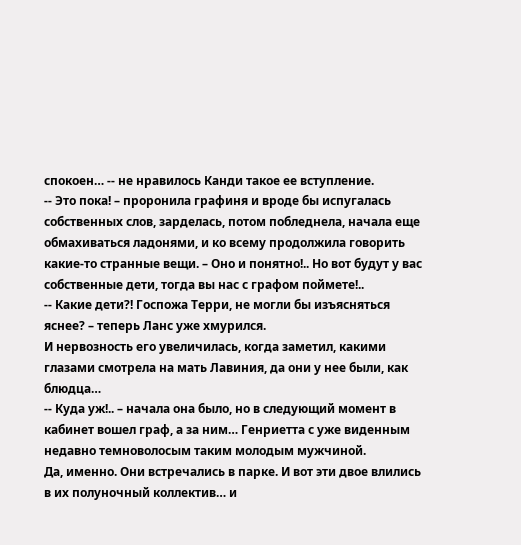спокоен… -- не нравилось Канди такое ее вступление.
-- Это пока! – проронила графиня и вроде бы испугалась собственных слов, зарделась, потом побледнела, начала еще обмахиваться ладонями, и ко всему продолжила говорить какие-то странные вещи. – Оно и понятно!.. Но вот будут у вас собственные дети, тогда вы нас с графом поймете!..
-- Какие дети?! Госпожа Терри, не могли бы изъясняться яснее? – теперь Ланс уже хмурился.
И нервозность его увеличилась, когда заметил, какими глазами смотрела на мать Лавиния, да они у нее были, как блюдца…
-- Куда уж!.. – начала она было, но в следующий момент в кабинет вошел граф, а за ним… Генриетта с уже виденным недавно темноволосым таким молодым мужчиной.
Да, именно. Они встречались в парке. И вот эти двое влились в их полуночный коллектив… и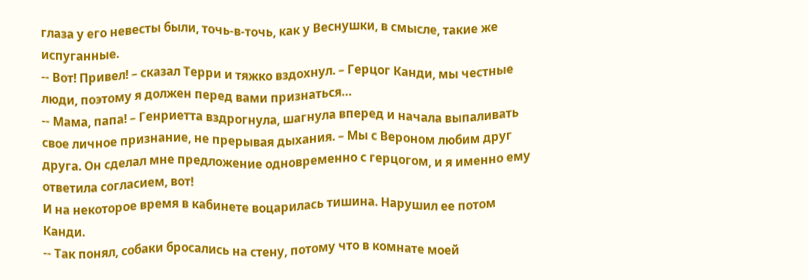глаза у его невесты были, точь-в-точь, как у Веснушки, в смысле, такие же испуганные.
-- Вот! Привел! – сказал Терри и тяжко вздохнул. – Герцог Канди, мы честные люди, поэтому я должен перед вами признаться…
-- Мама, папа! – Генриетта вздрогнула, шагнула вперед и начала выпаливать свое личное признание, не прерывая дыхания. – Мы с Вероном любим друг друга. Он сделал мне предложение одновременно с герцогом, и я именно ему ответила согласием, вот!
И на некоторое время в кабинете воцарилась тишина. Нарушил ее потом Канди.
-- Так понял, собаки бросались на стену, потому что в комнате моей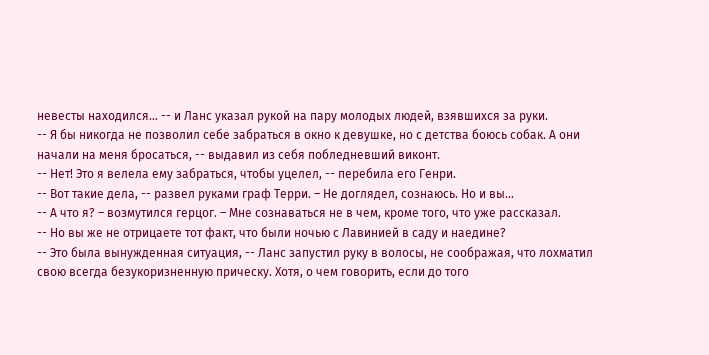невесты находился… -- и Ланс указал рукой на пару молодых людей, взявшихся за руки.
-- Я бы никогда не позволил себе забраться в окно к девушке, но с детства боюсь собак. А они начали на меня бросаться, -- выдавил из себя побледневший виконт.
-- Нет! Это я велела ему забраться, чтобы уцелел, -- перебила его Генри.
-- Вот такие дела, -- развел руками граф Терри. – Не доглядел, сознаюсь. Но и вы…
-- А что я? – возмутился герцог. – Мне сознаваться не в чем, кроме того, что уже рассказал.
-- Но вы же не отрицаете тот факт, что были ночью с Лавинией в саду и наедине?
-- Это была вынужденная ситуация, -- Ланс запустил руку в волосы, не соображая, что лохматил свою всегда безукоризненную прическу. Хотя, о чем говорить, если до того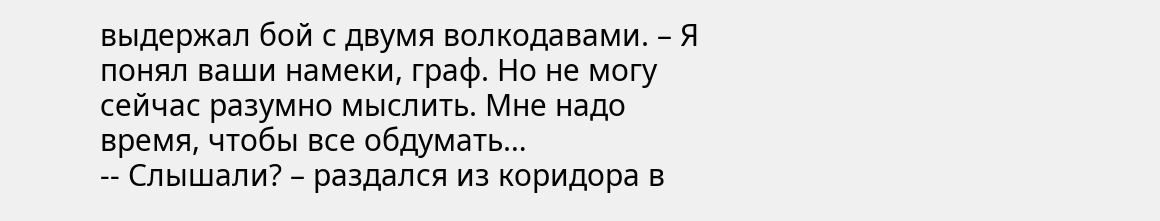выдержал бой с двумя волкодавами. – Я понял ваши намеки, граф. Но не могу сейчас разумно мыслить. Мне надо время, чтобы все обдумать…
-- Слышали? – раздался из коридора в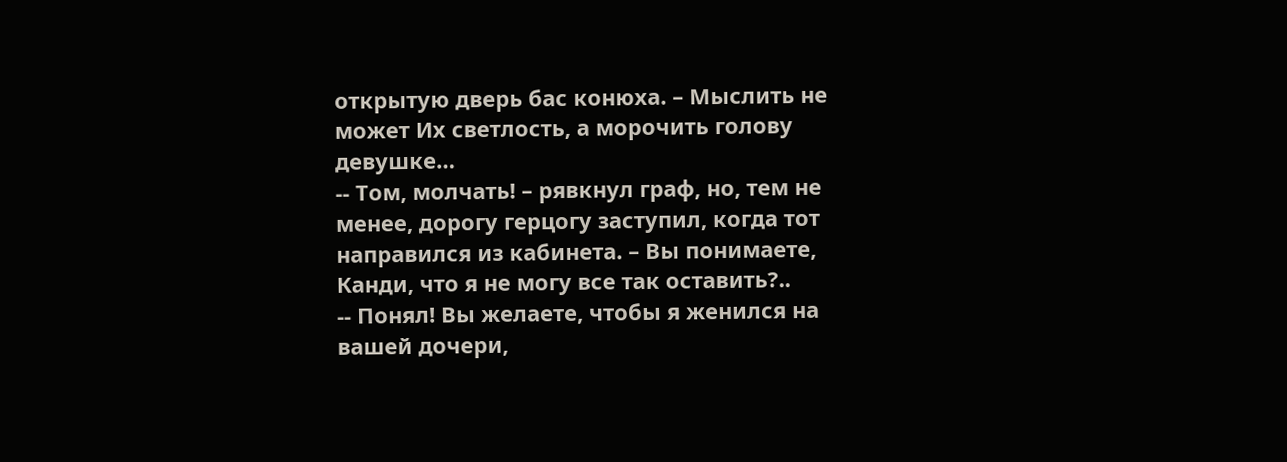открытую дверь бас конюха. – Мыслить не может Их светлость, а морочить голову девушке…
-- Том, молчать! – рявкнул граф, но, тем не менее, дорогу герцогу заступил, когда тот направился из кабинета. – Вы понимаете, Канди, что я не могу все так оставить?..
-- Понял! Вы желаете, чтобы я женился на вашей дочери,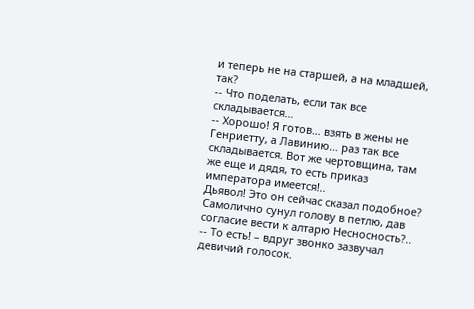и теперь не на старшей, а на младшей, так?
-- Что поделать, если так все складывается…
-- Хорошо! Я готов… взять в жены не Генриетту, а Лавинию… раз так все складывается. Вот же чертовщина, там же еще и дядя, то есть приказ императора имеется!..
Дьявол! Это он сейчас сказал подобное? Самолично сунул голову в петлю, дав согласие вести к алтарю Несносность?..
-- То есть! – вдруг звонко зазвучал девичий голосок.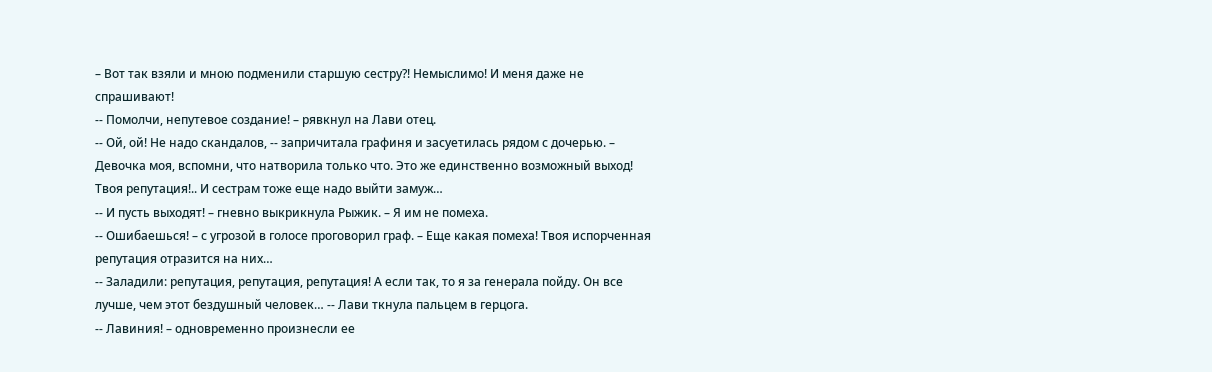– Вот так взяли и мною подменили старшую сестру?! Немыслимо! И меня даже не спрашивают!
-- Помолчи, непутевое создание! – рявкнул на Лави отец.
-- Ой, ой! Не надо скандалов, -- запричитала графиня и засуетилась рядом с дочерью. – Девочка моя, вспомни, что натворила только что. Это же единственно возможный выход! Твоя репутация!.. И сестрам тоже еще надо выйти замуж…
-- И пусть выходят! – гневно выкрикнула Рыжик. – Я им не помеха.
-- Ошибаешься! – с угрозой в голосе проговорил граф. – Еще какая помеха! Твоя испорченная репутация отразится на них…
-- Заладили: репутация, репутация, репутация! А если так, то я за генерала пойду. Он все лучше, чем этот бездушный человек… -- Лави ткнула пальцем в герцога.
-- Лавиния! – одновременно произнесли ее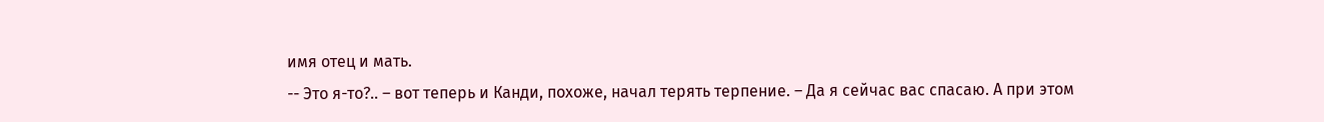имя отец и мать.
-- Это я-то?.. – вот теперь и Канди, похоже, начал терять терпение. – Да я сейчас вас спасаю. А при этом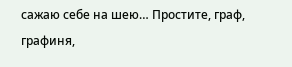сажаю себе на шею… Простите, граф, графиня,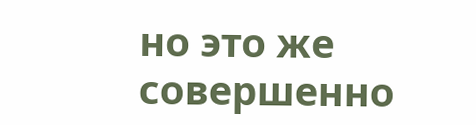но это же совершенно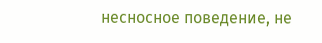несносное поведение, не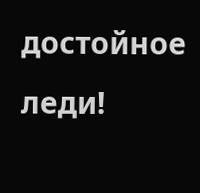достойное леди!